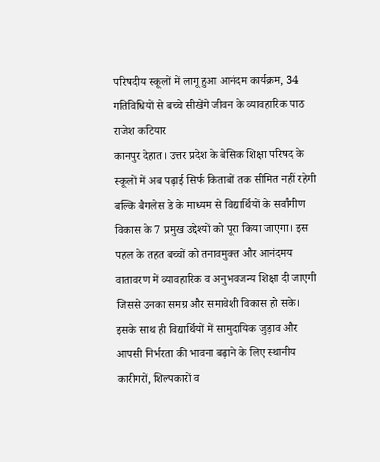परिषदीय स्कूलों में लागू हुआ आनंदम कार्यक्रम, 34 गतिविधियों से बच्चे सीखेंगे जीवन के व्यावहारिक पाठ
राजेश कटियार
कानपुर देहात। उत्तर प्रदेश के बेसिक शिक्षा परिषद के स्कूलों में अब पढ़ाई सिर्फ किताबों तक सीमित नहीं रहेगी बल्कि बैगलेस डे के माध्यम से विद्यार्थियों के सर्वांगीण विकास के 7 प्रमुख उद्देश्यों को पूरा किया जाएगा। इस पहल के तहत बच्चों को तनावमुक्त और आनंदमय वातावरण में व्यावहारिक व अनुभवजन्य शिक्षा दी जाएगी जिससे उनका समग्र और समावेशी विकास हो सके। इसके साथ ही विद्यार्थियों में सामुदायिक जुड़ाव और आपसी निर्भरता की भावना बढ़ाने के लिए स्थानीय कारीगरों, शिल्पकारों व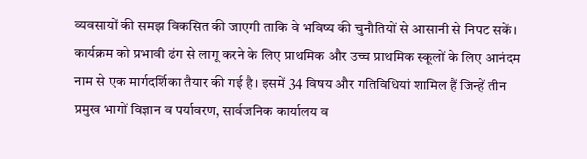व्यवसायों की समझ विकसित की जाएगी ताकि वे भविष्य की चुनौतियों से आसानी से निपट सकें। कार्यक्रम को प्रभावी ढंग से लागू करने के लिए प्राथमिक और उच्च प्राथमिक स्कूलों के लिए आनंदम नाम से एक मार्गदर्शिका तैयार की गई है। इसमें 34 विषय और गतिविधियां शामिल हैं जिन्हें तीन प्रमुख भागों विज्ञान व पर्यावरण, सार्वजनिक कार्यालय व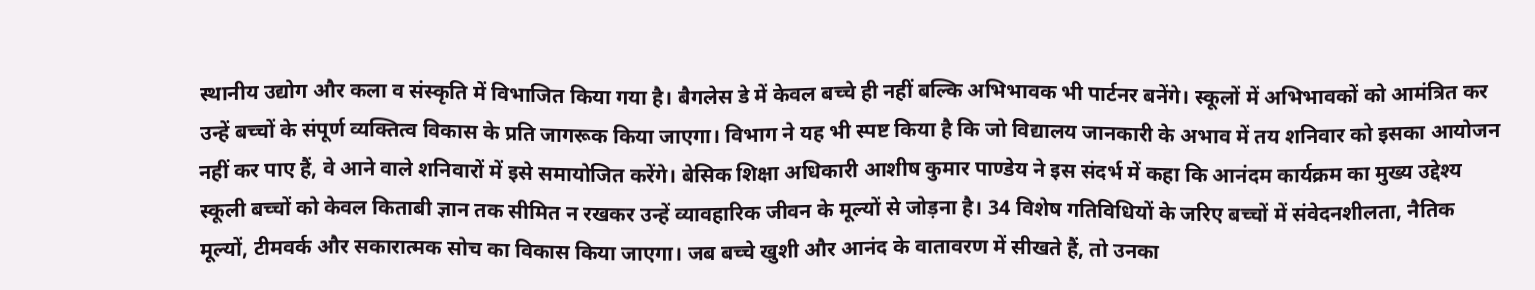स्थानीय उद्योग और कला व संस्कृति में विभाजित किया गया है। बैगलेस डे में केवल बच्चे ही नहीं बल्कि अभिभावक भी पार्टनर बनेंगे। स्कूलों में अभिभावकों को आमंत्रित कर उन्हें बच्चों के संपूर्ण व्यक्तित्व विकास के प्रति जागरूक किया जाएगा। विभाग ने यह भी स्पष्ट किया है कि जो विद्यालय जानकारी के अभाव में तय शनिवार को इसका आयोजन नहीं कर पाए हैं, वे आने वाले शनिवारों में इसे समायोजित करेंगे। बेसिक शिक्षा अधिकारी आशीष कुमार पाण्डेय ने इस संदर्भ में कहा कि आनंदम कार्यक्रम का मुख्य उद्देश्य स्कूली बच्चों को केवल किताबी ज्ञान तक सीमित न रखकर उन्हें व्यावहारिक जीवन के मूल्यों से जोड़ना है। 34 विशेष गतिविधियों के जरिए बच्चों में संवेदनशीलता, नैतिक मूल्यों, टीमवर्क और सकारात्मक सोच का विकास किया जाएगा। जब बच्चे खुशी और आनंद के वातावरण में सीखते हैं, तो उनका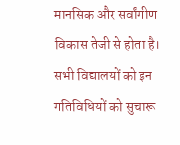मानसिक और सर्वांगीण विकास तेजी से होता है। सभी विद्यालयों को इन गतिविधियों को सुचारू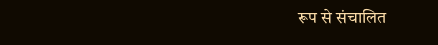रूप से संचालित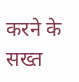करने के सख्त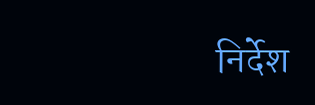निर्देश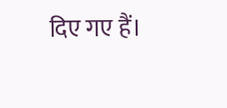दिए गए हैं।